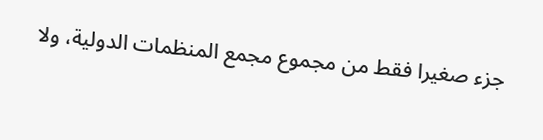جزء صغيرا فقط من مجموع مجمع المنظمات الدولية، ولا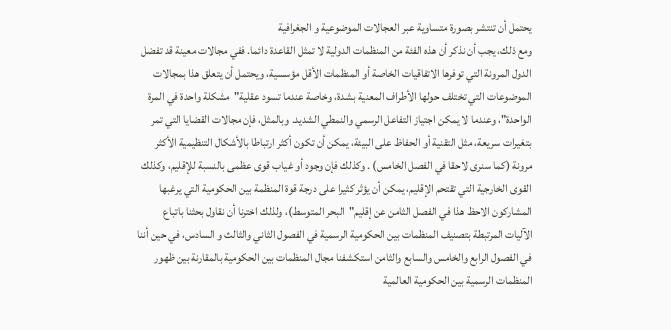يحتمل أن تنتشر بصورة متساوية عبر العجالات الموضوعية و الجغرافية
ومع ذلك، يجب أن نذكر أن هذه الفئة من المنظمات الدولية لا تمثل القاعدة دائما. ففي مجالات معينة قد تفضل الدول المرونة التي توفرها الاتفاقيات الخاصة أو المنظمات الأقل مؤسسية، ويحتمل أن يتعلق هذا بمجالات الموضوعات التي تختلف حولها الأطراف المعنية بشدة، وخاصة عندما تسود عقلية"مشكلة واحدة في المرة الواحدة"، وعندما لا يمكن اجتياز التفاعل الرسمي والنمطي الشديد. وبالمثل، فإن مجالات القضايا التي تمر بتغيرات سريعة، مثل التقنية أو الحفاظ على البيئة، يمكن أن تكون أكثر ارتباطا بالأشكال التنظيمية الأكثر مرونة (كما سنرى لاحقا في الفصل الخامس) . وكذلك فإن وجود أو غياب قوى عظمى بالنسبة للإقليم، وكذلك القوى الخارجية التي تقتحم الإقليم، يمكن أن يؤثر كثيرا على درجة قوة المنظمة بين الحكومية التي يرغبها المشاركون الاحظ هذا في الفصل الثامن عن إقليم"البحر المتوسط)، ولذلك اخترنا أن نقاول بحثنا باتباع الآليات المرتبطة بتصنيف المنظمات بين الحكومية الرسمية في الفصول الثاني والثالث و السادس، في حين أننا في الفصول الرابع والخامس والسابع والثامن استكشفنا مجال المنظمات بين الحكومية بالمقارنة بين ظهور المنظمات الرسمية بين الحكومية العالمية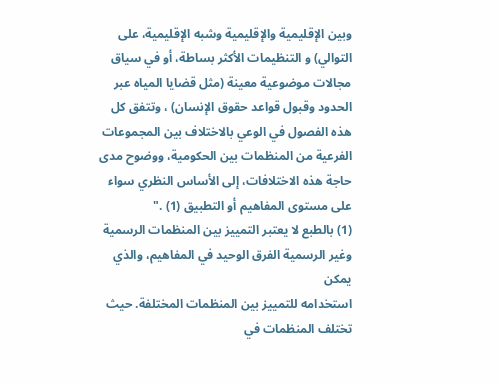وبين الإقليمية والإقليمية وشبه الإقليمية، على التوالي) و التنظيمات الأكثر بساطة، أو في سياق مجالات موضوعية معينة (مثل قضايا المياه عبر الحدود وقبول قواعد حقوق الإنسان) ، وتتفق كل هذه الفصول في الوعي بالاختلاف بين المجموعات الفرعية من المنظمات بين الحكومية، ووضوح مدى حاجة هذه الاختلافات، إلى الأساس النظري سواء على مستوى المفاهيم أو التطبيق (1) ."
(1) بالطبع لا يعتبر التمييز بين المنظمات الرسمية وغير الرسمية الفرق الوحيد في المفاهيم، والذي يمكن
استخدامه للتمييز بين المنظمات المختلفة. حيث تختلف المنظمات في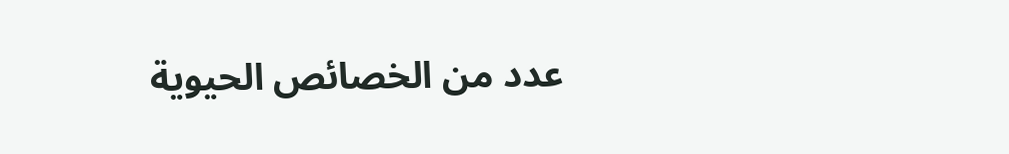عدد من الخصائص الحيوية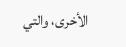الأخرى، والتي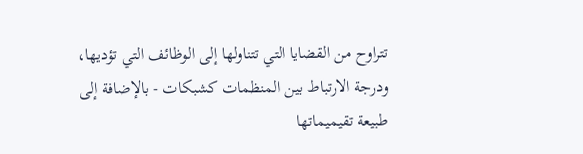تتراوح من القضايا التي تتناولها إلى الوظائف التي تؤديها، ودرجة الارتباط بين المنظمات کشبكات - بالإضافة إلى طبيعة تقيميماتها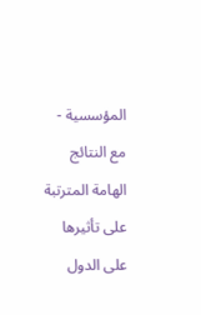المؤسسية - مع النتائج الهامة المترتبة على تأثيرها على الدول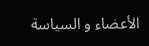الأعضاء و السياسة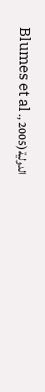الدولية(2005 ,. Blumes et al